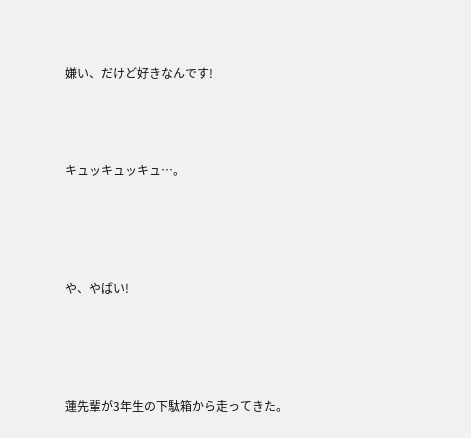嫌い、だけど好きなんです!




キュッキュッキュ…。





や、やばい!





蓮先輩が3年生の下駄箱から走ってきた。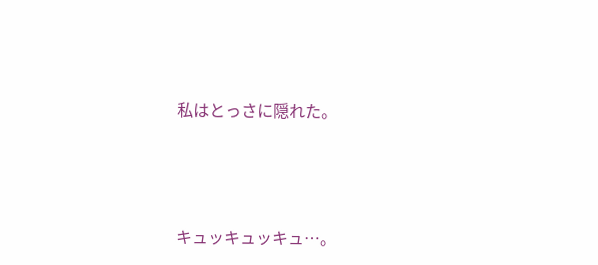私はとっさに隠れた。





キュッキュッキュ…。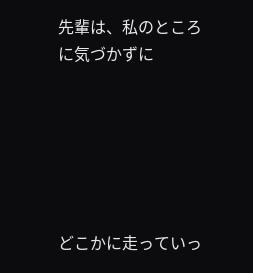先輩は、私のところに気づかずに






どこかに走っていっ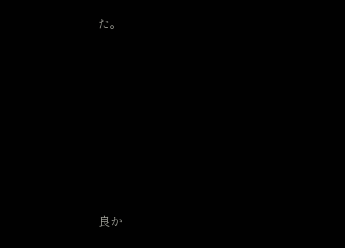た。







良か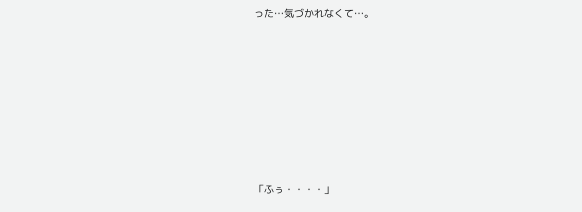った…気づかれなくて…。







「ふぅ・・・・」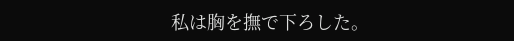私は胸を撫で下ろした。